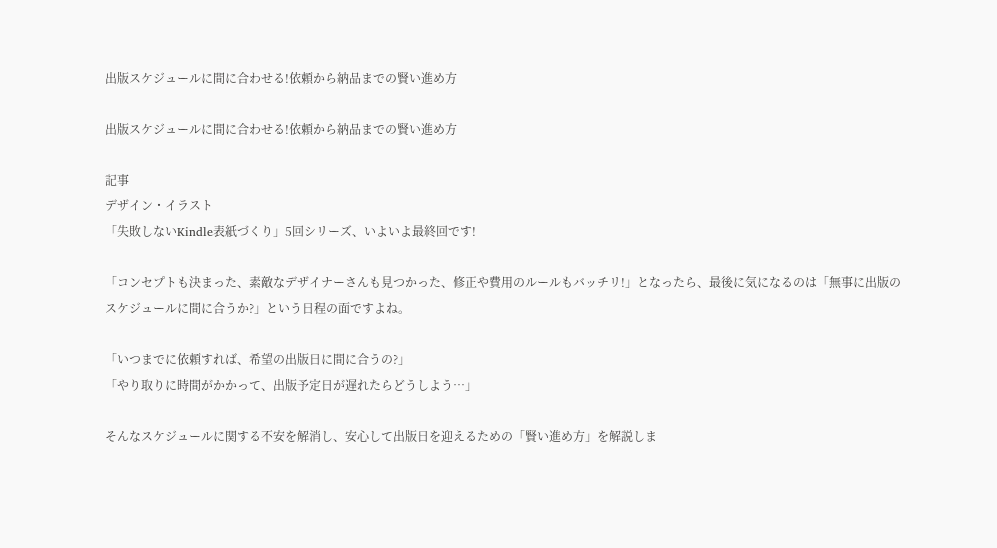出版スケジュールに間に合わせる!依頼から納品までの賢い進め方

出版スケジュールに間に合わせる!依頼から納品までの賢い進め方

記事
デザイン・イラスト
「失敗しないKindle表紙づくり」5回シリーズ、いよいよ最終回です!

「コンセプトも決まった、素敵なデザイナーさんも見つかった、修正や費用のルールもバッチリ!」となったら、最後に気になるのは「無事に出版のスケジュールに間に合うか?」という日程の面ですよね。

「いつまでに依頼すれば、希望の出版日に間に合うの?」
「やり取りに時間がかかって、出版予定日が遅れたらどうしよう…」

そんなスケジュールに関する不安を解消し、安心して出版日を迎えるための「賢い進め方」を解説しま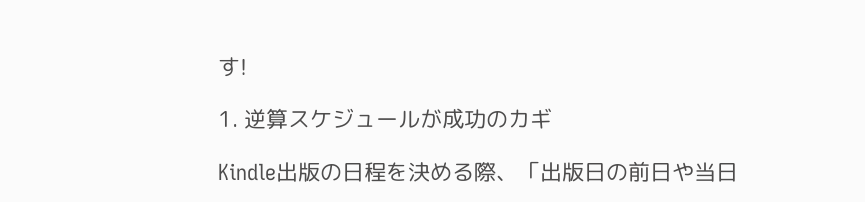す!

1. 逆算スケジュールが成功のカギ

Kindle出版の日程を決める際、「出版日の前日や当日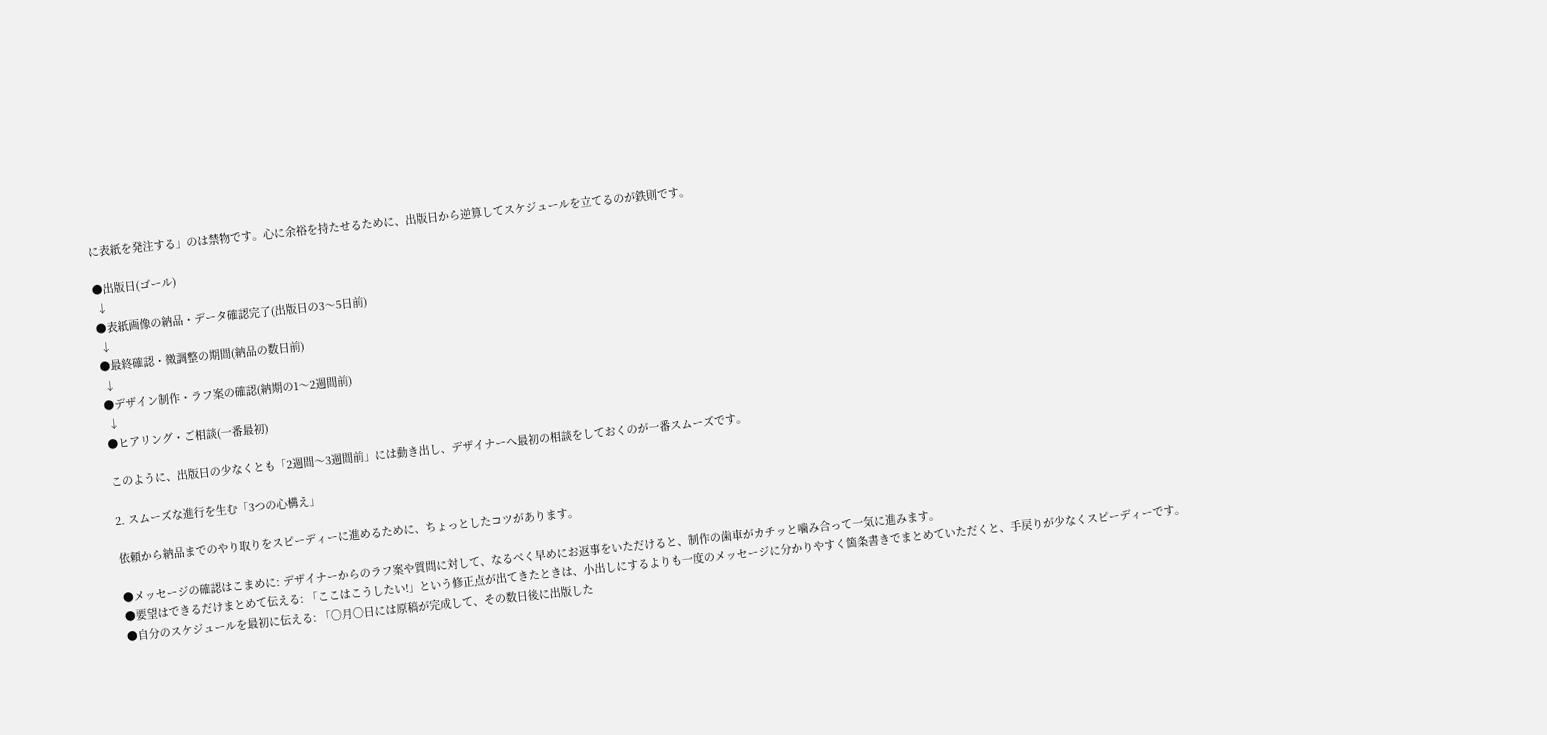に表紙を発注する」のは禁物です。心に余裕を持たせるために、出版日から逆算してスケジュールを立てるのが鉄則です。

●出版日(ゴール)
 ↓
●表紙画像の納品・データ確認完了(出版日の3〜5日前)
 ↓
●最終確認・微調整の期間(納品の数日前)
 ↓
●デザイン制作・ラフ案の確認(納期の1〜2週間前)
 ↓
●ヒアリング・ご相談(一番最初)

このように、出版日の少なくとも「2週間〜3週間前」には動き出し、デザイナーへ最初の相談をしておくのが一番スムーズです。

2. スムーズな進行を生む「3つの心構え」

依頼から納品までのやり取りをスピーディーに進めるために、ちょっとしたコツがあります。

●メッセージの確認はこまめに: デザイナーからのラフ案や質問に対して、なるべく早めにお返事をいただけると、制作の歯車がカチッと噛み合って一気に進みます。
●要望はできるだけまとめて伝える: 「ここはこうしたい!」という修正点が出てきたときは、小出しにするよりも一度のメッセージに分かりやすく箇条書きでまとめていただくと、手戻りが少なくスピーディーです。
●自分のスケジュールを最初に伝える: 「〇月〇日には原稿が完成して、その数日後に出版した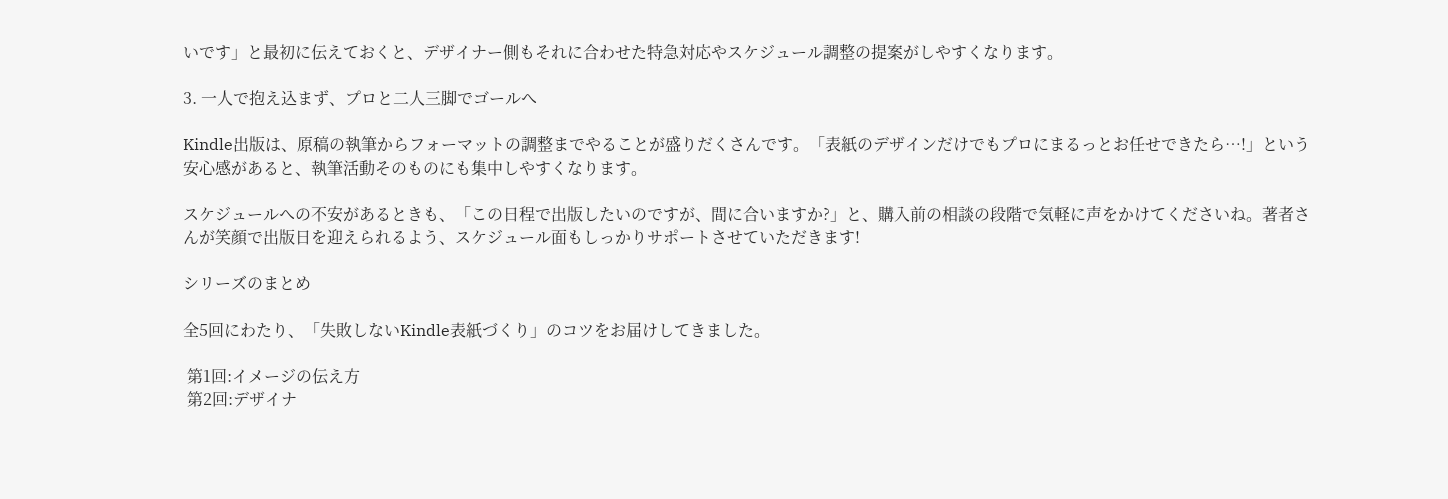いです」と最初に伝えておくと、デザイナー側もそれに合わせた特急対応やスケジュール調整の提案がしやすくなります。

3. 一人で抱え込まず、プロと二人三脚でゴールへ

Kindle出版は、原稿の執筆からフォーマットの調整までやることが盛りだくさんです。「表紙のデザインだけでもプロにまるっとお任せできたら…!」という安心感があると、執筆活動そのものにも集中しやすくなります。

スケジュールへの不安があるときも、「この日程で出版したいのですが、間に合いますか?」と、購入前の相談の段階で気軽に声をかけてくださいね。著者さんが笑顔で出版日を迎えられるよう、スケジュール面もしっかりサポートさせていただきます!

シリーズのまとめ

全5回にわたり、「失敗しないKindle表紙づくり」のコツをお届けしてきました。

 第1回:イメージの伝え方
 第2回:デザイナ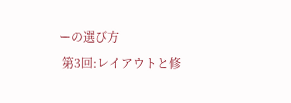ーの選び方
 第3回:レイアウトと修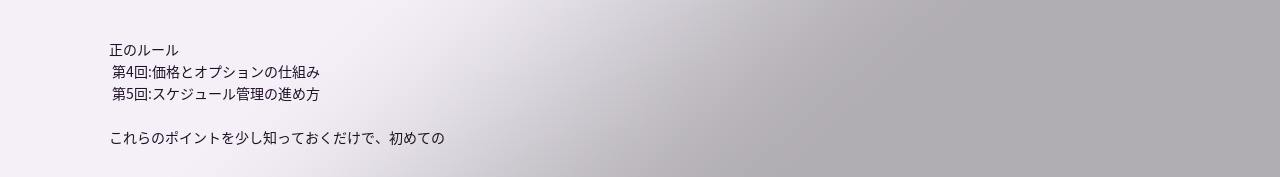正のルール
 第4回:価格とオプションの仕組み
 第5回:スケジュール管理の進め方

これらのポイントを少し知っておくだけで、初めての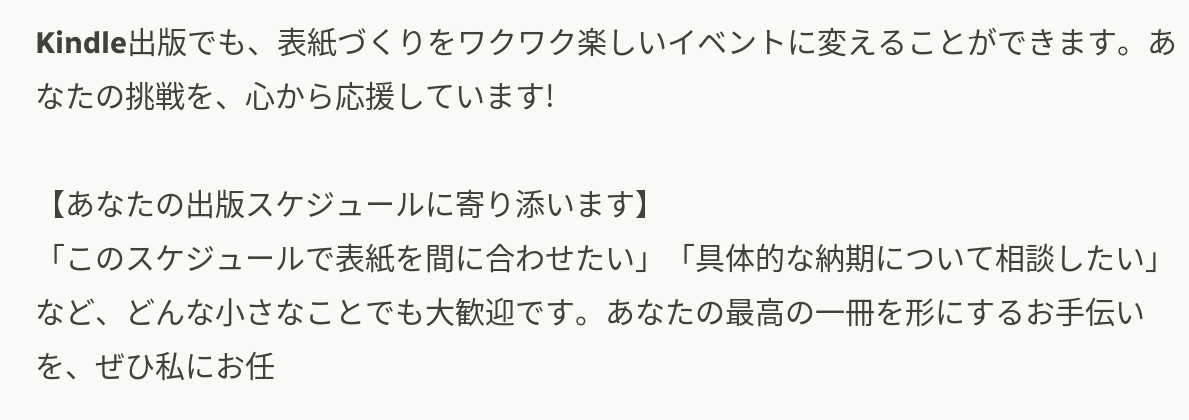Kindle出版でも、表紙づくりをワクワク楽しいイベントに変えることができます。あなたの挑戦を、心から応援しています!

【あなたの出版スケジュールに寄り添います】
「このスケジュールで表紙を間に合わせたい」「具体的な納期について相談したい」など、どんな小さなことでも大歓迎です。あなたの最高の一冊を形にするお手伝いを、ぜひ私にお任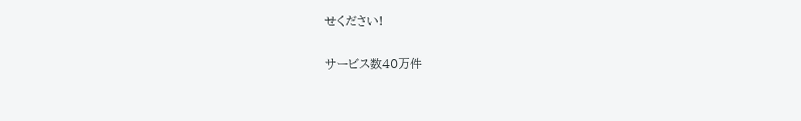せください!

サービス数40万件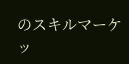のスキルマーケッ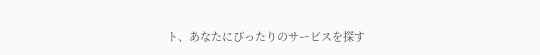ト、あなたにぴったりのサービスを探す